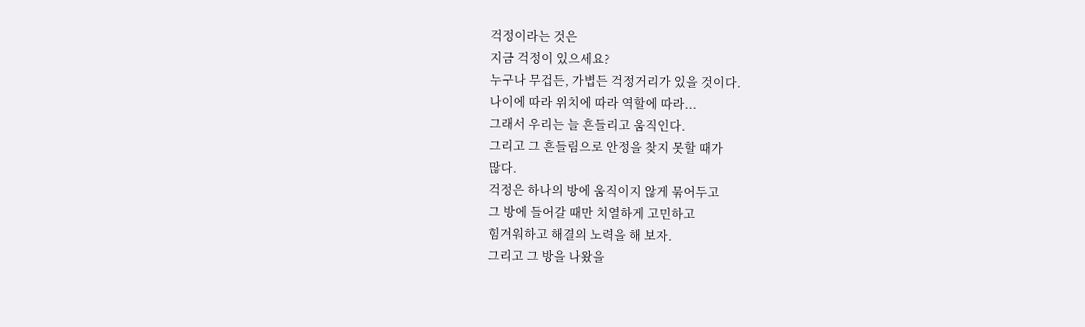걱정이라는 것은
지금 걱정이 있으세요?
누구나 무겁든, 가볍든 걱정거리가 있을 것이다.
나이에 따라 위치에 따라 역할에 따라...
그래서 우리는 늘 흔들리고 움직인다.
그리고 그 흔들림으로 안정을 찾지 못할 때가
많다.
걱정은 하나의 방에 움직이지 않게 묶어두고
그 방에 들어갈 때만 치열하게 고민하고
힘겨워하고 해결의 노력을 해 보자.
그리고 그 방을 나왔을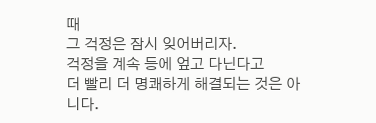때
그 걱정은 잠시 잊어버리자.
걱정을 계속 등에 엎고 다닌다고
더 빨리 더 명쾌하게 해결되는 것은 아니다.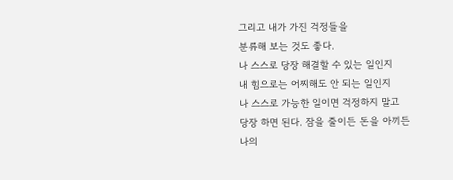그리고 내가 가진 걱정들을
분류해 보는 것도 좋다.
나 스스로 당장 해결할 수 있는 일인지
내 힘으로는 어찌해도 안 되는 일인지
나 스스로 가능한 일이면 걱정하지 말고
당장 하면 된다. 잠을 줄이든 돈을 아끼든
나의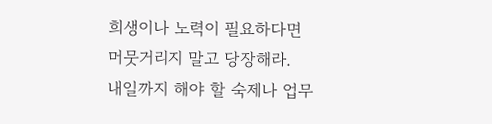희생이나 노력이 필요하다면
머뭇거리지 말고 당장해라.
내일까지 해야 할 숙제나 업무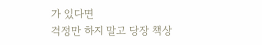가 있다면
걱정만 하지 말고 당장 책상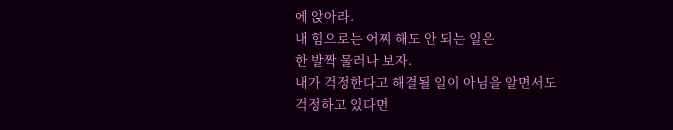에 앉아라.
내 힘으로는 어찌 해도 안 되는 일은
한 발짝 물러나 보자.
내가 걱정한다고 해결될 일이 아님을 알면서도
걱정하고 있다면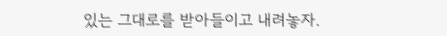있는 그대로를 받아들이고 내려놓자.